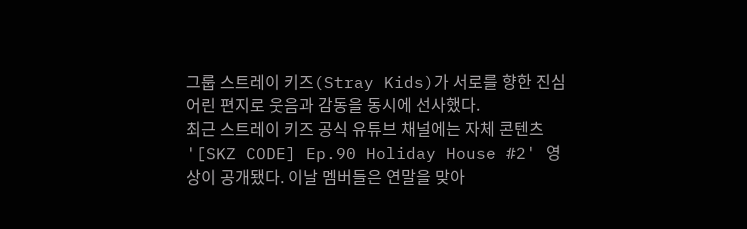그룹 스트레이 키즈(Stray Kids)가 서로를 향한 진심 어린 편지로 웃음과 감동을 동시에 선사했다.
최근 스트레이 키즈 공식 유튜브 채널에는 자체 콘텐츠 '[SKZ CODE] Ep.90 Holiday House #2' 영상이 공개됐다. 이날 멤버들은 연말을 맞아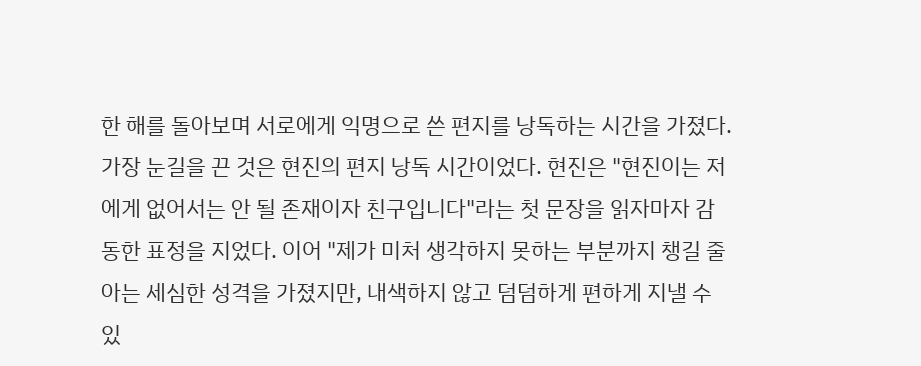한 해를 돌아보며 서로에게 익명으로 쓴 편지를 낭독하는 시간을 가졌다.
가장 눈길을 끈 것은 현진의 편지 낭독 시간이었다. 현진은 "현진이는 저에게 없어서는 안 될 존재이자 친구입니다"라는 첫 문장을 읽자마자 감동한 표정을 지었다. 이어 "제가 미처 생각하지 못하는 부분까지 챙길 줄 아는 세심한 성격을 가졌지만, 내색하지 않고 덤덤하게 편하게 지낼 수 있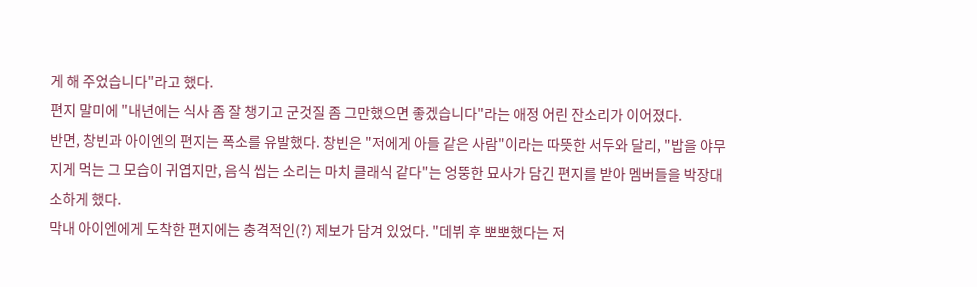게 해 주었습니다"라고 했다.
편지 말미에 "내년에는 식사 좀 잘 챙기고 군것질 좀 그만했으면 좋겠습니다"라는 애정 어린 잔소리가 이어졌다.
반면, 창빈과 아이엔의 편지는 폭소를 유발했다. 창빈은 "저에게 아들 같은 사람"이라는 따뜻한 서두와 달리, "밥을 야무지게 먹는 그 모습이 귀엽지만, 음식 씹는 소리는 마치 클래식 같다"는 엉뚱한 묘사가 담긴 편지를 받아 멤버들을 박장대소하게 했다.
막내 아이엔에게 도착한 편지에는 충격적인(?) 제보가 담겨 있었다. "데뷔 후 뽀뽀했다는 저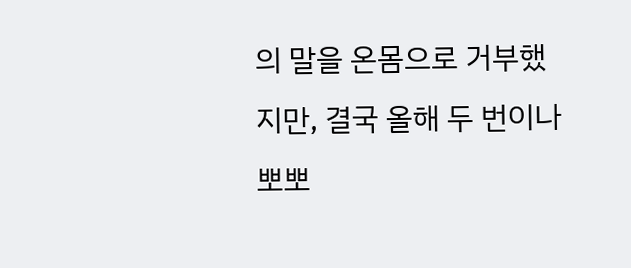의 말을 온몸으로 거부했지만, 결국 올해 두 번이나 뽀뽀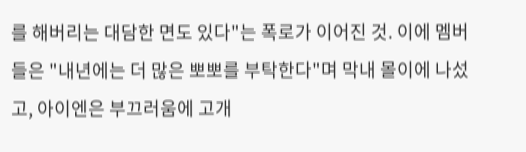를 해버리는 대담한 면도 있다"는 폭로가 이어진 것. 이에 멤버들은 "내년에는 더 많은 뽀뽀를 부탁한다"며 막내 몰이에 나섰고, 아이엔은 부끄러움에 고개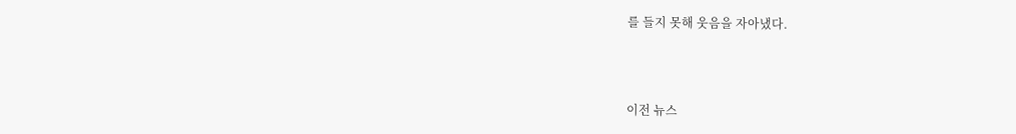를 들지 못해 웃음을 자아냈다.



이전 뉴스